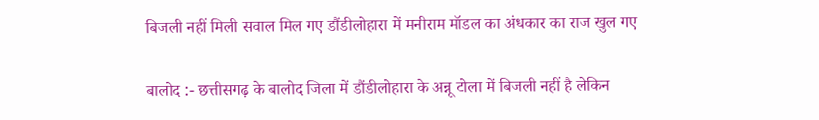बिजली नहीं मिली सवाल मिल गए डौंडीलोहारा में मनीराम मॉडल का अंधकार का राज खुल गए

बालोद :- छत्तीसगढ़ के बालोद जिला में डौंडीलोहारा के अन्नू टोला में बिजली नहीं है लेकिन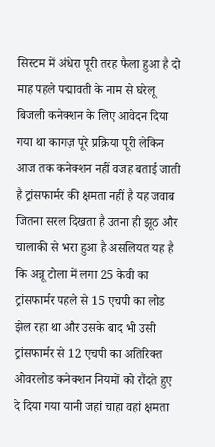सिस्टम में अंधेरा पूरी तरह फैला हुआ है दो माह पहले पद्मावती के नाम से घरेलू बिजली कनेक्शन के लिए आवेदन दिया गया था कागज़ पूरे प्रक्रिया पूरी लेकिन आज तक कनेक्शन नहीं वजह बताई जाती है ट्रांसफार्मर की क्षमता नहीं है यह जवाब जितना सरल दिखता है उतना ही झूठ और चालाकी से भरा हुआ है असलियत यह है कि अन्नू टोला में लगा 25 केवी का ट्रांसफार्मर पहले से 15 एचपी का लोड झेल रहा था और उसके बाद भी उसी ट्रांसफार्मर से 12 एचपी का अतिरिक्त ओवरलोड कनेक्शन नियमों को रौंदते हुए दे दिया गया यानी जहां चाहा वहां क्षमता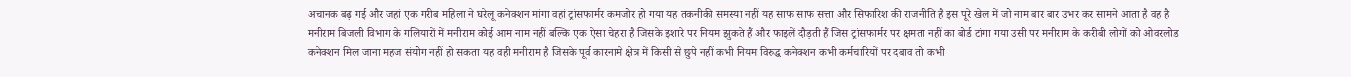अचानक बढ़ गई और जहां एक गरीब महिला ने घरेलू कनेक्शन मांगा वहां ट्रांसफार्मर कमजोर हो गया यह तकनीकी समस्या नहीं यह साफ साफ सत्ता और सिफारिश की राजनीति है इस पूरे खेल में जो नाम बार बार उभर कर सामने आता है वह है मनीराम बिजली विभाग के गलियारों में मनीराम कोई आम नाम नहीं बल्कि एक ऐसा चेहरा है जिसके इशारे पर नियम झुकते हैं और फाइलें दौड़ती हैं जिस ट्रांसफार्मर पर क्षमता नहीं का बोर्ड टांगा गया उसी पर मनीराम के करीबी लोगों को ओवरलोड कनेक्शन मिल जाना महज संयोग नहीं हो सकता यह वही मनीराम है जिसके पूर्व कारनामे क्षेत्र में किसी से छुपे नहीं कभी नियम विरुद्ध कनेक्शन कभी कर्मचारियों पर दबाव तो कभी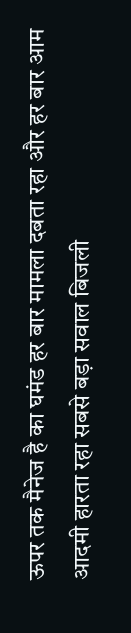ऊपर तक मैनेज है का घमंड हर बार मामला दबता रहा और हर बार आम आदमी हारता रहा सबसे बड़ा सवाल बिजली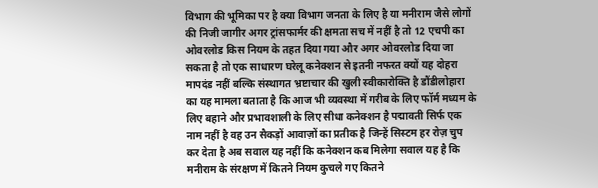विभाग की भूमिका पर है क्या विभाग जनता के लिए है या मनीराम जैसे लोगों की निजी जागीर अगर ट्रांसफार्मर की क्षमता सच में नहीं है तो 12 एचपी का ओवरलोड किस नियम के तहत दिया गया और अगर ओवरलोड दिया जा सकता है तो एक साधारण घरेलू कनेक्शन से इतनी नफरत क्यों यह दोहरा मापदंड नहीं बल्कि संस्थागत भ्रष्टाचार की खुली स्वीकारोक्ति है डौंडीलोहारा का यह मामला बताता है कि आज भी व्यवस्था में गरीब के लिए फॉर्म मध्यम के लिए बहाने और प्रभावशाली के लिए सीधा कनेक्शन है पद्मावती सिर्फ एक नाम नहीं है वह उन सैकड़ों आवाज़ों का प्रतीक है जिन्हें सिस्टम हर रोज़ चुप कर देता है अब सवाल यह नहीं कि कनेक्शन कब मिलेगा सवाल यह है कि मनीराम के संरक्षण में कितने नियम कुचले गए कितने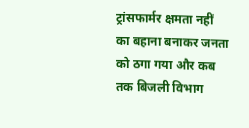ट्रांसफार्मर क्षमता नहीं का बहाना बनाकर जनता को ठगा गया और कब तक बिजली विभाग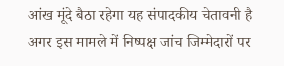आंख मूंदे बैठा रहेगा यह संपादकीय चेतावनी है अगर इस मामले में निष्पक्ष जांच जिम्मेदारों पर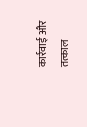कार्रवाई और तत्काल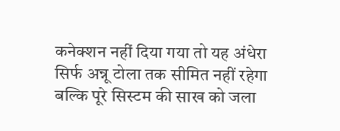कनेक्शन नहीं दिया गया तो यह अंधेरा सिर्फ अन्नू टोला तक सीमित नहीं रहेगा बल्कि पूरे सिस्टम की साख को जला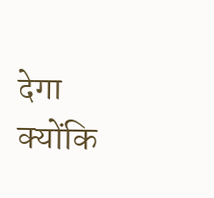देगा क्योंकि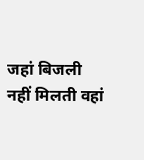जहां बिजली नहीं मिलती वहां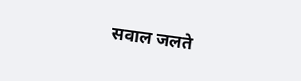सवाल जलते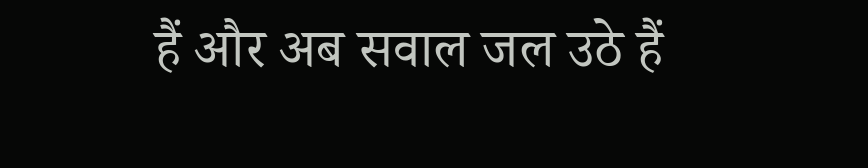हैं और अब सवाल जल उठे हैं